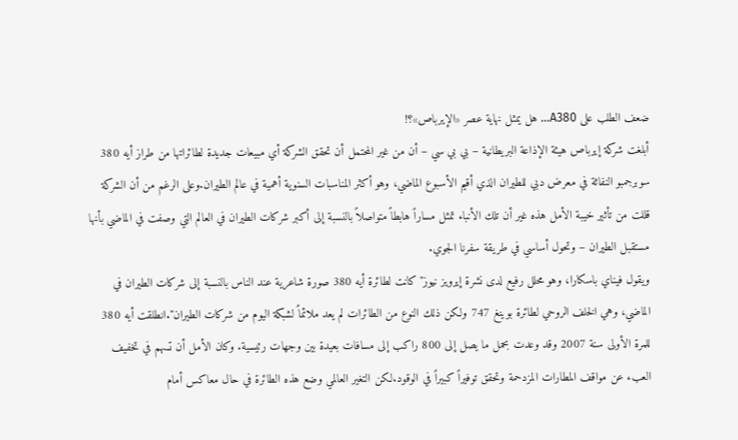ضعف الطلب على A380... هل يمثل نهاية عصر «الإيرباص»؟!
أبلغت شركة إيرباص هيئة الإذاعة البريطانية – بي بي سي – أن من غير المحتمل أن تحقق الشركة أي مبيعات جديدة لطائراتها من طراز أيه 380 سوبرجمبو النفاثة في معرض دبي للطيران الذي أقيم الأسبوع الماضي، وهو أكثر المناسبات السنوية أهمية في عالم الطيران.وعلى الرغم من أن الشركة قللت من تأثير خيبة الأمل هذه غير أن تلك الأنباء تمثل مساراً هابطاً متواصلاً بالنسبة إلى أكبر شركات الطيران في العالم التي وصفت في الماضي بأنها مستقبل الطيران – وتحول أساسي في طريقة سفرنا الجوي.
ويقول فيناي باسكارا، وهو محلل رفيع لدى نشرة إيرويز نيوز" كانت لطائرة أيه 380 صورة شاعرية عند الناس بالنسبة إلى شركات الطيران في الماضي، وهي الخلف الروحي لطائرة بوينغ 747 ولكن ذلك النوع من الطائرات لم يعد ملائماً لشبكة اليوم من شركات الطيران".انطلقت أيه 380 للمرة الأولى سنة 2007 وقد وعدت بحمل ما يصل إلى 800 راكب إلى مسافات بعيدة بين وجهات رئيسية. وكان الأمل أن تسهم في تخفيف العبء عن مواقف المطارات المزدحمة وتحقق توفيراً كبيراً في الوقود.لكن التغير العالمي وضع هذه الطائرة في حال معاكس أمام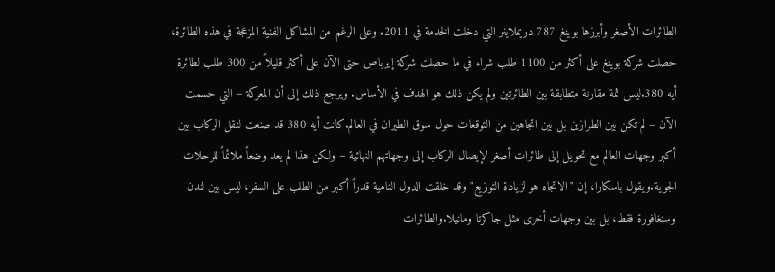الطائرات الأصغر وأبرزها بوينغ 787 دريملاينر التي دخلت الخدمة في 2011. وعلى الرغم من المشاكل الفنية المزعجة في هذه الطائرة، حصلت شركة بوينغ على أكثر من 1100 طلب شراء في ما حصلت شركة إيرباص حتى الآن على أكثر قليلاً من 300 طلب لطائرة أيه 380.ليس ثمة مقارنة متطابقة بين الطائرتين ولم يكن ذلك هو الهدف في الأساس. ويرجع ذلك إلى أن المعركة – التي حسمت الآن – لم تكن بين الطرازين بل بين اتجاهين من التوقعات حول سوق الطيران في العالم.كانت أيه 380 قد صنعت لنقل الركاب بين أكبر وجهات العالم مع تحويل إلى طائرات أصغر لإيصال الركاب إلى وجهاتهم النهائية – ولكن هذا لم يعد وضعاً ملائماً للرحلات الجوية.ويقول باسكارا، إن "الاتجاه هو لزيادة التوزيع" وقد خلقت الدول النامية قدراً أكبر من الطلب على السفر، ليس بين لندن وسنغافورة فقط، بل بين وجهات أخرى مثل جاكرتا ومانيلا.والطائرات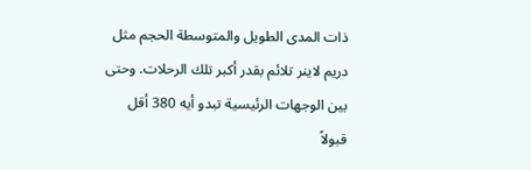ذات المدى الطويل والمتوسطة الحجم مثل دريم لاينر تلائم بقدر أكبر تلك الرحلات. وحتى بين الوجهات الرئيسية تبدو أيه 380 أقل قبولاً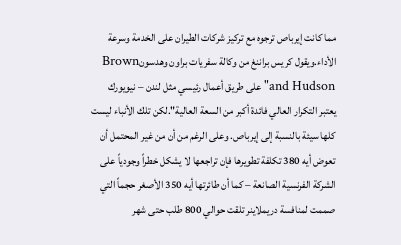مما كانت إيرباص ترجوه مع تركيز شركات الطيران على الخدمة وسرعة الأداء.ويقول كريس براننغ من وكالة سفريات براون وهدسونBrown and Hudson" على طريق أعمال رئيسي مثل لندن – نيويورك يعتبر التكرار العالي فائدة أكبر من السعة العالية".لكن تلك الأنباء ليست كلها سيئة بالنسبة إلى إيرباص. وعلى الرغم من أن من غير المحتمل أن تعوض أيه 380 تكلفة تطويرها فإن تراجعها لا يشكل خطراً وجودياً على الشركة الفرنسية الصانعة – كما أن طائرتها أيه 350 الأصغر حجماً التي صممت لمنافسة دريملاينر تلقت حوالي 800 طلب حتى شهر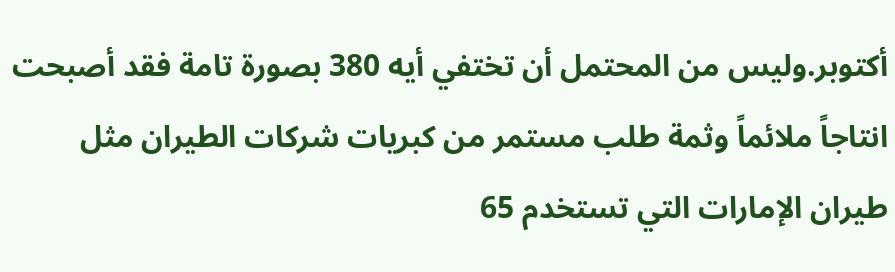أكتوبر.وليس من المحتمل أن تختفي أيه 380 بصورة تامة فقد أصبحت انتاجاً ملائماً وثمة طلب مستمر من كبريات شركات الطيران مثل طيران الإمارات التي تستخدم 65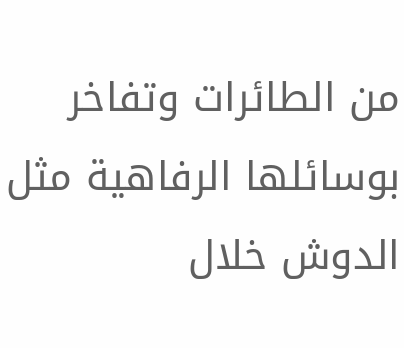من الطائرات وتفاخر بوسائلها الرفاهية مثل الدوش خلال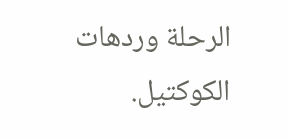الرحلة وردهات الكوكتيل.